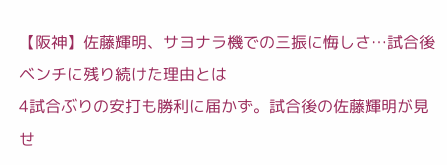【阪神】佐藤輝明、サヨナラ機での三振に悔しさ…試合後ベンチに残り続けた理由とは
4試合ぶりの安打も勝利に届かず。試合後の佐藤輝明が見せ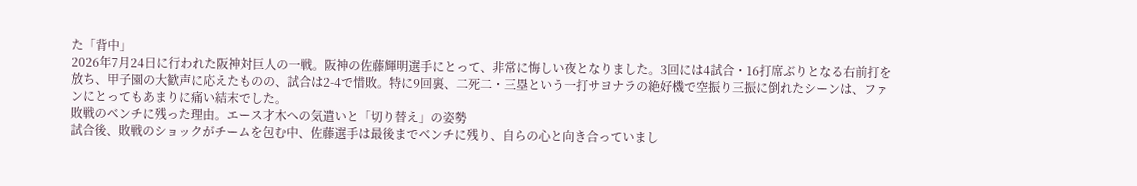た「背中」
2026年7月24日に行われた阪神対巨人の一戦。阪神の佐藤輝明選手にとって、非常に悔しい夜となりました。3回には4試合・16打席ぶりとなる右前打を放ち、甲子園の大歓声に応えたものの、試合は2-4で惜敗。特に9回裏、二死二・三塁という一打サヨナラの絶好機で空振り三振に倒れたシーンは、ファンにとってもあまりに痛い結末でした。
敗戦のベンチに残った理由。エース才木への気遣いと「切り替え」の姿勢
試合後、敗戦のショックがチームを包む中、佐藤選手は最後までベンチに残り、自らの心と向き合っていまし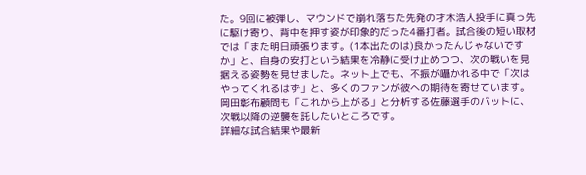た。9回に被弾し、マウンドで崩れ落ちた先発の才木浩人投手に真っ先に駆け寄り、背中を押す姿が印象的だった4番打者。試合後の短い取材では「また明日頑張ります。(1本出たのは)良かったんじゃないですか」と、自身の安打という結果を冷静に受け止めつつ、次の戦いを見据える姿勢を見せました。ネット上でも、不振が囁かれる中で「次はやってくれるはず」と、多くのファンが彼への期待を寄せています。岡田彰布顧問も「これから上がる」と分析する佐藤選手のバットに、次戦以降の逆襲を託したいところです。
詳細な試合結果や最新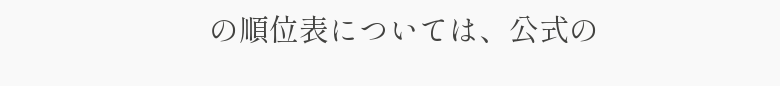の順位表については、公式の